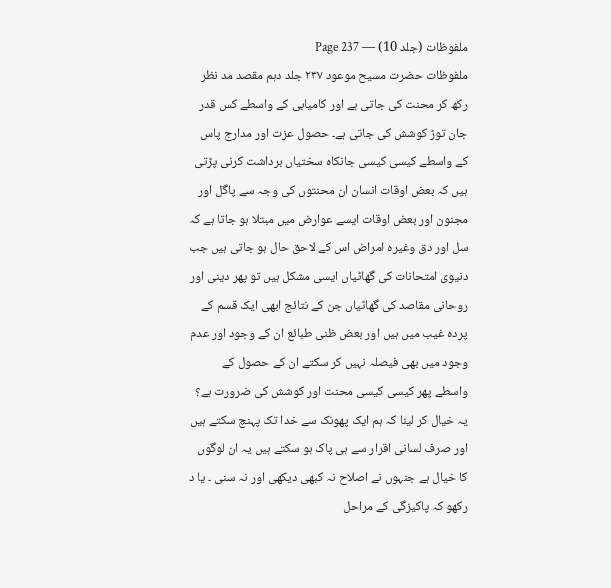ملفوظات (جلد 10) — Page 237
ملفوظات حضرت مسیح موعود ۲۳۷ جلد دہم مقصد مد نظر رکھ کر محنت کی جاتی ہے اور کامیابی کے واسطے کس قدر جان توڑ کوشش کی جاتی ہے۔ حصول عزت اور مدارج پاس کے واسطے کیسی کیسی جانکاہ سختیاں برداشت کرنی پڑتی ہیں کہ بعض اوقات انسان ان محنتوں کی وجہ سے پاگل اور مجنون اور بعض اوقات ایسے عوارض میں مبتلا ہو جاتا ہے کہ سل اور دق وغیرہ امراض اس کے لاحق حال ہو جاتی ہیں جب دنیوی امتحانات کی گھاٹیاں ایسی مشکل ہیں تو پھر دینی اور روحانی مقاصد کی گھاٹیاں جن کے نتائج ابھی ایک قسم کے پردہ غیب میں ہیں اور بعض ظنی طبائع ان کے وجود اور عدم وجود میں بھی فیصلہ نہیں کر سکتے ان کے حصول کے واسطے پھر کیسی کیسی محنت اور کوشش کی ضرورت ہے؟ یہ خیال کر لینا کہ ہم ایک پھونک سے خدا تک پہنچ سکتے ہیں اور صرف لسانی اقرار سے ہی پاک ہو سکتے ہیں یہ ان لوگوں کا خیال ہے جنہوں نے اصلاح نہ کبھی دیکھی اور نہ سنی ۔ یا د رکھو کہ پاکیزگی کے مراحل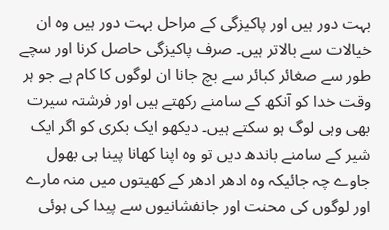بہت دور ہیں اور پاکیزگی کے مراحل بہت دور ہیں وہ ان خیالات سے بالاتر ہیں۔ صرف پاکیزگی حاصل کرنا اور سچے طور سے صغائر کبائر سے بچ جانا ان لوگوں کا کام ہے جو ہر وقت خدا کو آنکھ کے سامنے رکھتے ہیں اور فرشتہ سیرت بھی وہی لوگ ہو سکتے ہیں۔ دیکھو ایک بکری کو اگر ایک شیر کے سامنے باندھ دیں تو وہ اپنا کھانا پینا ہی بھول جاوے چہ جائیکہ وہ ادھر ادھر کے کھیتوں میں منہ مارے اور لوگوں کی محنت اور جانفشانیوں سے پیدا کی ہوئی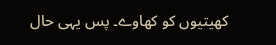کھیتیوں کو کھاوے۔ پس یہی حال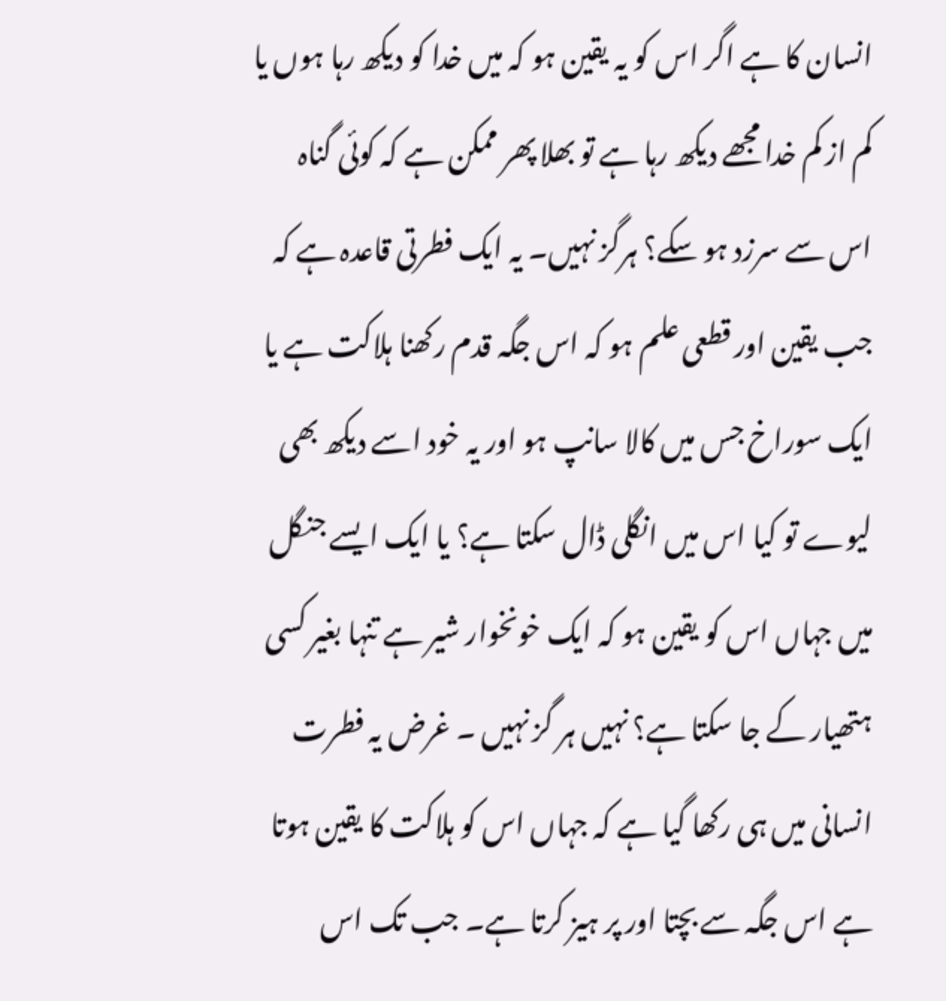انسان کا ہے اگر اس کو یہ یقین ہو کہ میں خدا کو دیکھ رہا ہوں یا کم از کم خدا مجھے دیکھ رہا ہے تو بھلا پھر ممکن ہے کہ کوئی گناہ اس سے سرزد ہو سکے؟ ہرگز نہیں۔ یہ ایک فطرتی قاعدہ ہے کہ جب یقین اور قطعی علم ہو کہ اس جگہ قدم رکھنا ہلاکت ہے یا ایک سوراخ جس میں کالا سانپ ہو اور یہ خود اسے دیکھ بھی لیوے تو کیا اس میں انگلی ڈال سکتا ہے؟ یا ایک ایسے جنگل میں جہاں اس کو یقین ہو کہ ایک خونخوار شیر ہے تنہا بغیر کسی ہتھیار کے جا سکتا ہے؟ نہیں ہر گز نہیں ۔ غرض یہ فطرت انسانی میں ہی رکھا گیا ہے کہ جہاں اس کو ہلاکت کا یقین ہوتا ہے اس جگہ سے بچتا اور پر ہیز کرتا ہے۔ جب تک اس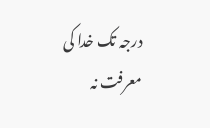درجہ تک خدا کی معرفت نہ